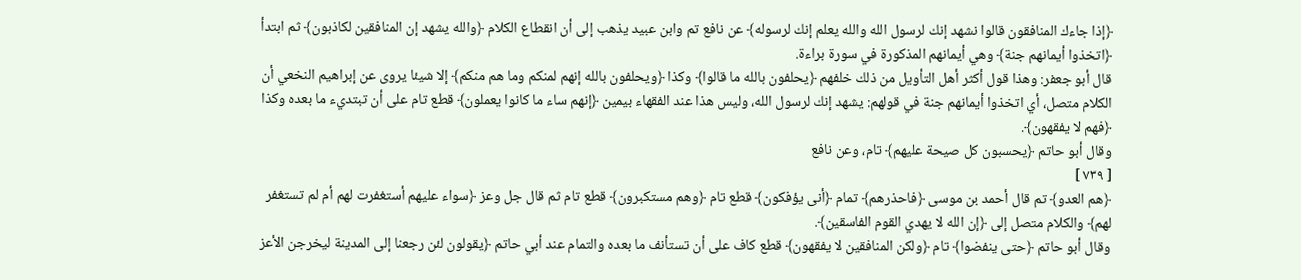﴿إذا جاءك المنافقون قالوا نشهد إنك لرسول الله والله يعلم إنك لرسوله﴾ عن نافع تم وابن عبيد يذهب إلى أن انقطاع الكلام ﴿والله يشهد إن المنافقين لكاذبون﴾ ثم ابتدأ ﴿اتخذوا أيمانهم جنة﴾ وهي أيمانهم المذكورة في سورة براءة.
قال أبو جعفر: وهذا قول أكثر أهل التأويل من ذلك خلفهم ﴿يحلفون بالله ما قالوا﴾ وكذا ﴿ويحلفون بالله إنهم لمنكم وما هم منكم﴾ إلا شيئا يروى عن إبراهيم النخعي أن الكلام متصل، أي اتخذوا أيمانهم جنة في قولهم: يشهد إنك لرسول الله، وليس هذا عند الفقهاء بيمين ﴿إنهم ساء ما كانوا يعملون﴾ قطع تام على أن تبتديء ما بعده وكذا ﴿فهم لا يفقهون﴾.
وقال أبو حاتم ﴿يحسبون كل صيحة عليهم﴾ تام، وعن نافع
[ ٧٣٩ ]
﴿هم العدو﴾ تم قال أحمد بن موسى ﴿فاحذرهم﴾ تمام ﴿أنى يؤفكون﴾ قطع تام ﴿وهم مستكبرون﴾ قطع تام ثم قال جل وعز ﴿سواء عليهم أستغفرت لهم أم لم تستغفر لهم﴾ والكلام متصل إلى ﴿إن الله لا يهدي القوم الفاسقين﴾.
وقال أبو حاتم ﴿حتى ينفضوا﴾ تام ﴿ولكن المنافقين لا يفقهون﴾ قطع كاف على أن تستأنف ما بعده والتمام عند أبي حاتم ﴿يقولون لئن رجعنا إلى المدينة ليخرجن الأعز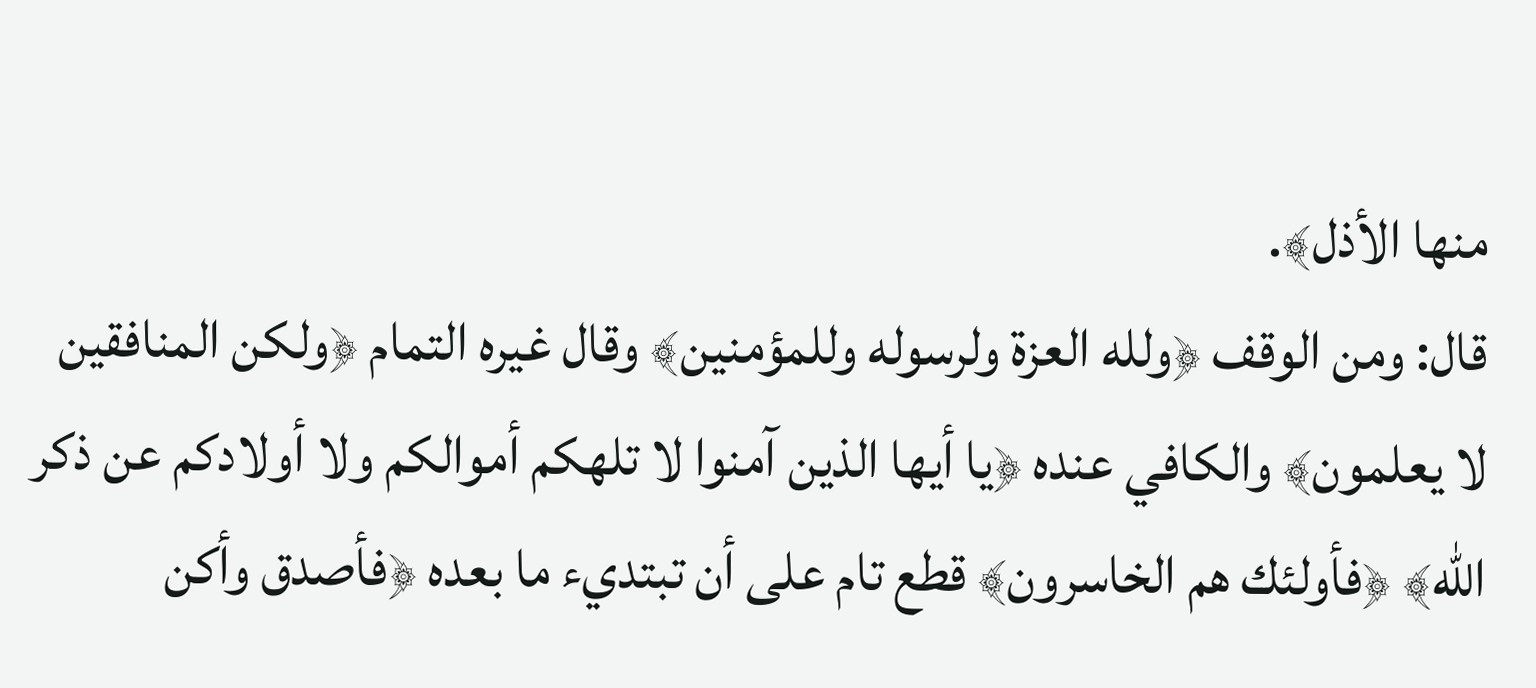منها الأذل﴾.
قال: ومن الوقف ﴿ولله العزة ولرسوله وللمؤمنين﴾ وقال غيره التمام ﴿ولكن المنافقين لا يعلمون﴾ والكافي عنده ﴿يا أيها الذين آمنوا لا تلهكم أموالكم ولا أولادكم عن ذكر الله﴾ ﴿فأولئك هم الخاسرون﴾ قطع تام على أن تبتديء ما بعده ﴿فأصدق وأكن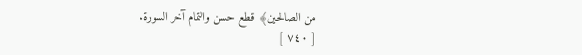من الصالحين﴾ قطع حسن والتمام آخر السورة.
[ ٧٤٠ ]